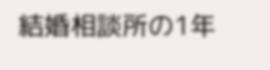結婚相談所の1年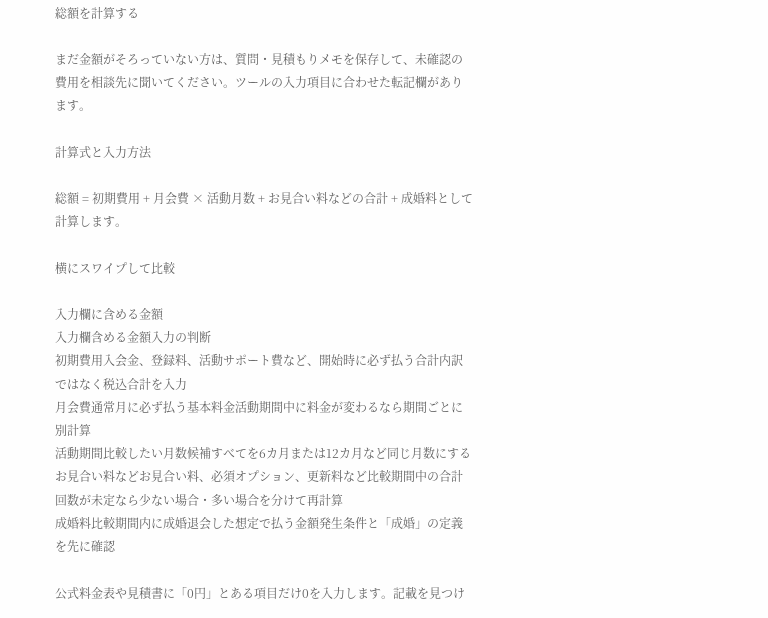総額を計算する

まだ金額がそろっていない方は、質問・見積もりメモを保存して、未確認の費用を相談先に聞いてください。ツールの入力項目に合わせた転記欄があります。

計算式と入力方法

総額 = 初期費用 + 月会費 × 活動月数 + お見合い料などの合計 + 成婚料として計算します。

横にスワイプして比較

入力欄に含める金額
入力欄含める金額入力の判断
初期費用入会金、登録料、活動サポート費など、開始時に必ず払う合計内訳ではなく税込合計を入力
月会費通常月に必ず払う基本料金活動期間中に料金が変わるなら期間ごとに別計算
活動期間比較したい月数候補すべてを6カ月または12カ月など同じ月数にする
お見合い料などお見合い料、必須オプション、更新料など比較期間中の合計回数が未定なら少ない場合・多い場合を分けて再計算
成婚料比較期間内に成婚退会した想定で払う金額発生条件と「成婚」の定義を先に確認

公式料金表や見積書に「0円」とある項目だけ0を入力します。記載を見つけ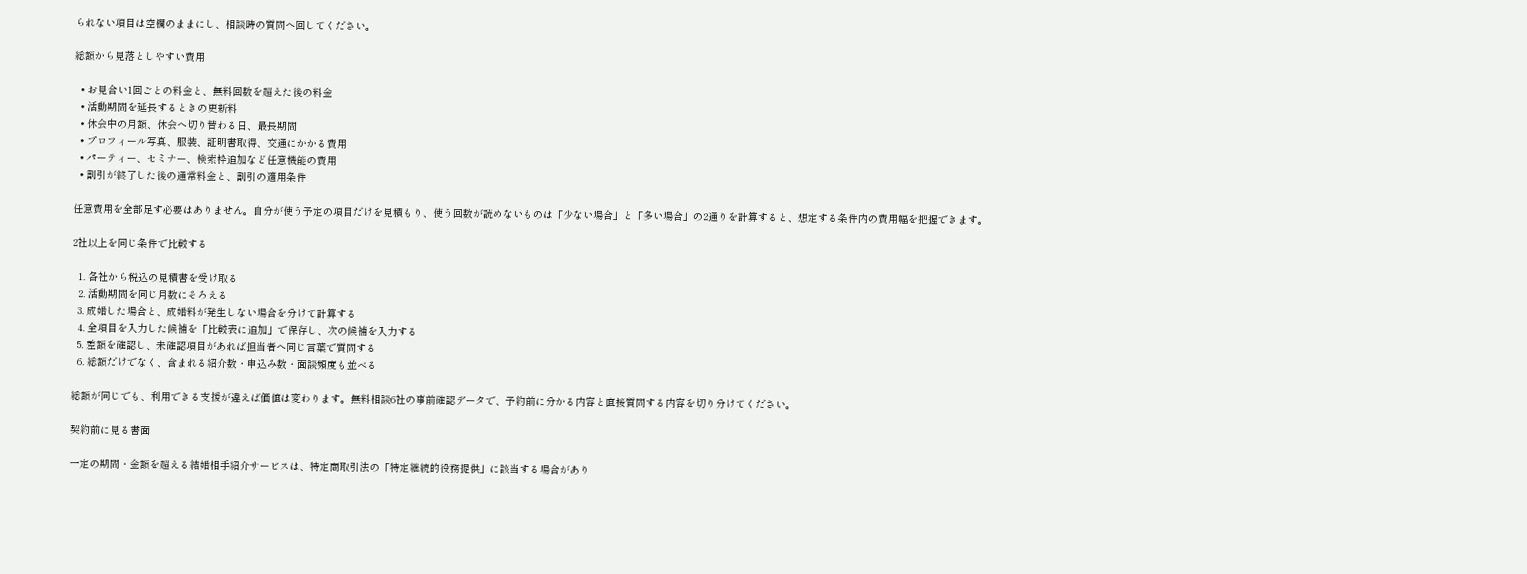られない項目は空欄のままにし、相談時の質問へ回してください。

総額から見落としやすい費用

  • お見合い1回ごとの料金と、無料回数を超えた後の料金
  • 活動期間を延長するときの更新料
  • 休会中の月額、休会へ切り替わる日、最長期間
  • プロフィール写真、服装、証明書取得、交通にかかる費用
  • パーティー、セミナー、検索枠追加など任意機能の費用
  • 割引が終了した後の通常料金と、割引の適用条件

任意費用を全部足す必要はありません。自分が使う予定の項目だけを見積もり、使う回数が読めないものは「少ない場合」と「多い場合」の2通りを計算すると、想定する条件内の費用幅を把握できます。

2社以上を同じ条件で比較する

  1. 各社から税込の見積書を受け取る
  2. 活動期間を同じ月数にそろえる
  3. 成婚した場合と、成婚料が発生しない場合を分けて計算する
  4. 全項目を入力した候補を「比較表に追加」で保存し、次の候補を入力する
  5. 差額を確認し、未確認項目があれば担当者へ同じ言葉で質問する
  6. 総額だけでなく、含まれる紹介数・申込み数・面談頻度も並べる

総額が同じでも、利用できる支援が違えば価値は変わります。無料相談6社の事前確認データで、予約前に分かる内容と直接質問する内容を切り分けてください。

契約前に見る書面

一定の期間・金額を超える結婚相手紹介サービスは、特定商取引法の「特定継続的役務提供」に該当する場合があり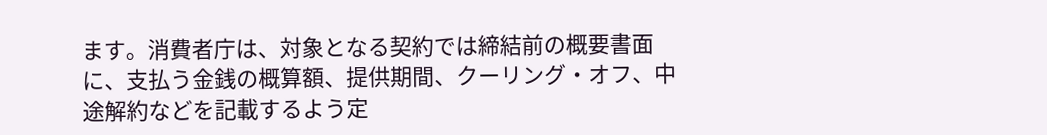ます。消費者庁は、対象となる契約では締結前の概要書面に、支払う金銭の概算額、提供期間、クーリング・オフ、中途解約などを記載するよう定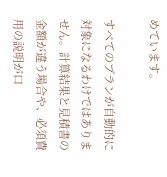めています。

すべてのプランが自動的に対象になるわけではありません。計算結果と見積書の金額が違う場合や、必須費用の説明が口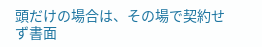頭だけの場合は、その場で契約せず書面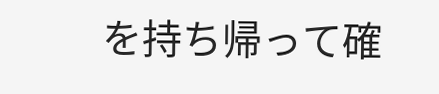を持ち帰って確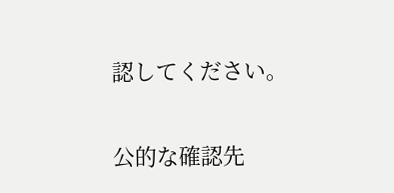認してください。

公的な確認先